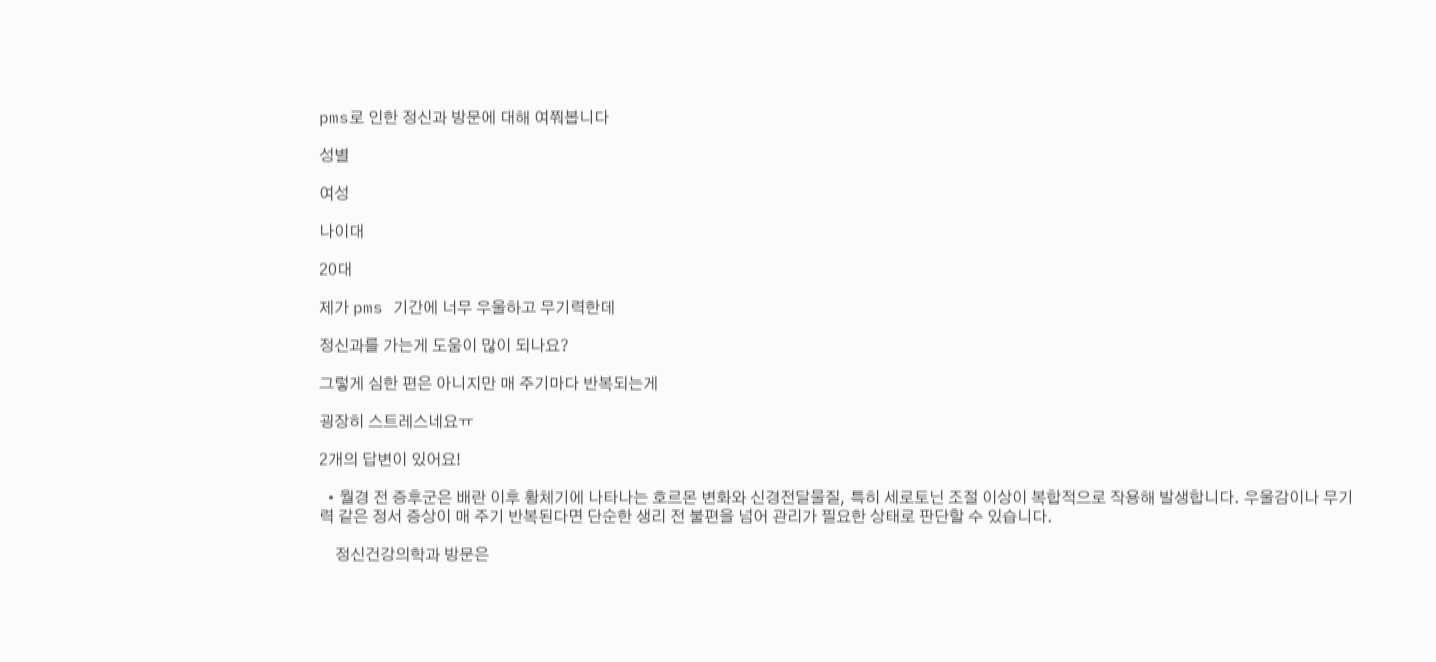pms로 인한 정신과 방문에 대해 여쭤봅니다

성별

여성

나이대

20대

제가 pms 기간에 너무 우울하고 무기력한데

정신과를 가는게 도움이 많이 되나요?

그렇게 심한 편은 아니지만 매 주기마다 반복되는게

굉장히 스트레스네요ㅠ

2개의 답변이 있어요!

  • 월경 전 증후군은 배란 이후 황체기에 나타나는 호르몬 변화와 신경전달물질, 특히 세로토닌 조절 이상이 복합적으로 작용해 발생합니다. 우울감이나 무기력 같은 정서 증상이 매 주기 반복된다면 단순한 생리 전 불편을 넘어 관리가 필요한 상태로 판단할 수 있습니다.

    정신건강의학과 방문은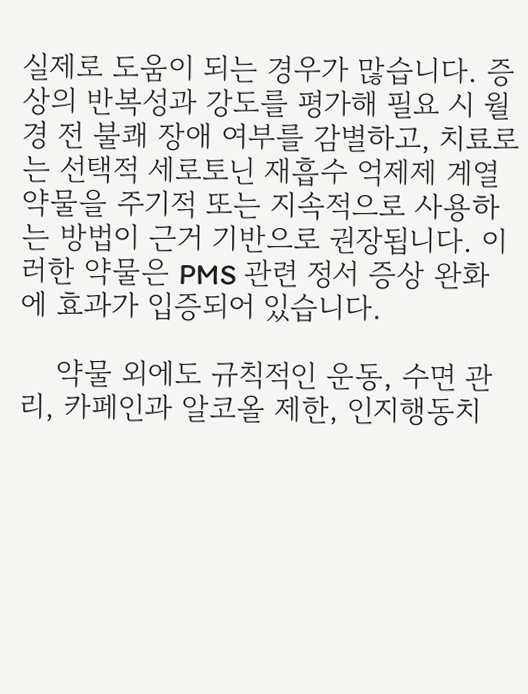실제로 도움이 되는 경우가 많습니다. 증상의 반복성과 강도를 평가해 필요 시 월경 전 불쾌 장애 여부를 감별하고, 치료로는 선택적 세로토닌 재흡수 억제제 계열 약물을 주기적 또는 지속적으로 사용하는 방법이 근거 기반으로 권장됩니다. 이러한 약물은 PMS 관련 정서 증상 완화에 효과가 입증되어 있습니다.

    약물 외에도 규칙적인 운동, 수면 관리, 카페인과 알코올 제한, 인지행동치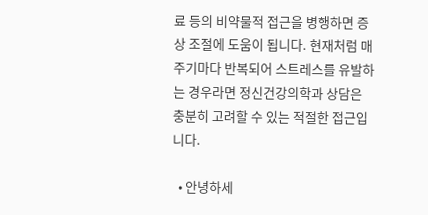료 등의 비약물적 접근을 병행하면 증상 조절에 도움이 됩니다. 현재처럼 매 주기마다 반복되어 스트레스를 유발하는 경우라면 정신건강의학과 상담은 충분히 고려할 수 있는 적절한 접근입니다.

  • 안녕하세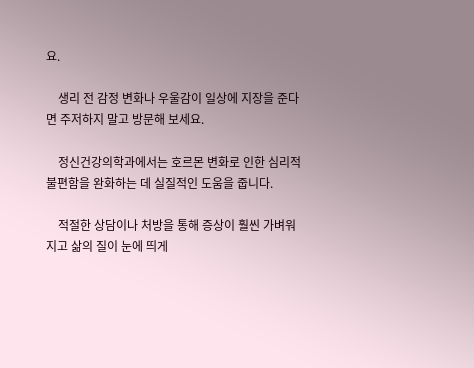요.

    생리 전 감정 변화나 우울감이 일상에 지장을 준다면 주저하지 말고 방문해 보세요.

    정신건강의학과에서는 호르몬 변화로 인한 심리적 불편함을 완화하는 데 실질적인 도움을 줍니다.

    적절한 상담이나 처방을 통해 증상이 훨씬 가벼워지고 삶의 질이 눈에 띄게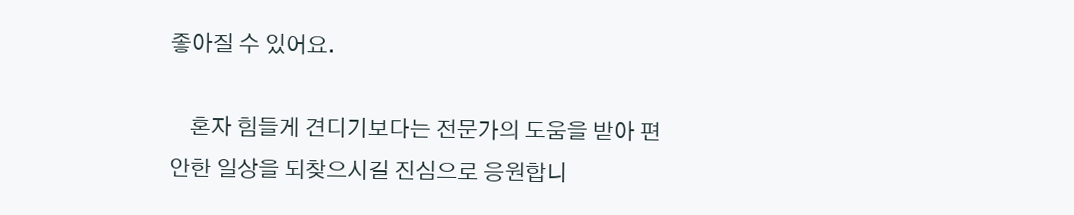좋아질 수 있어요.

    혼자 힘들게 견디기보다는 전문가의 도움을 받아 편안한 일상을 되찾으시길 진심으로 응원합니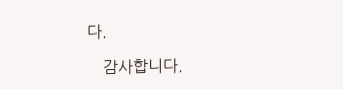다.

    감사합니다.